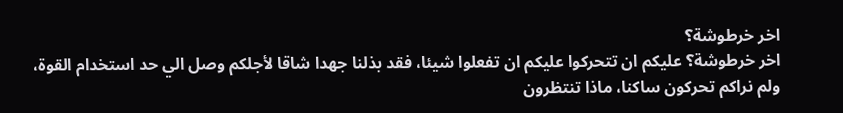اخر خرطوشة؟
اخر خرطوشة؟ عليكم ان تتحركوا عليكم ان تفعلوا شيئا، فقد بذلنا جهدا شاقا لأجلكم وصل الي حد استخدام القوة، ولم نراكم تحركون ساكنا، ماذا تنتظرون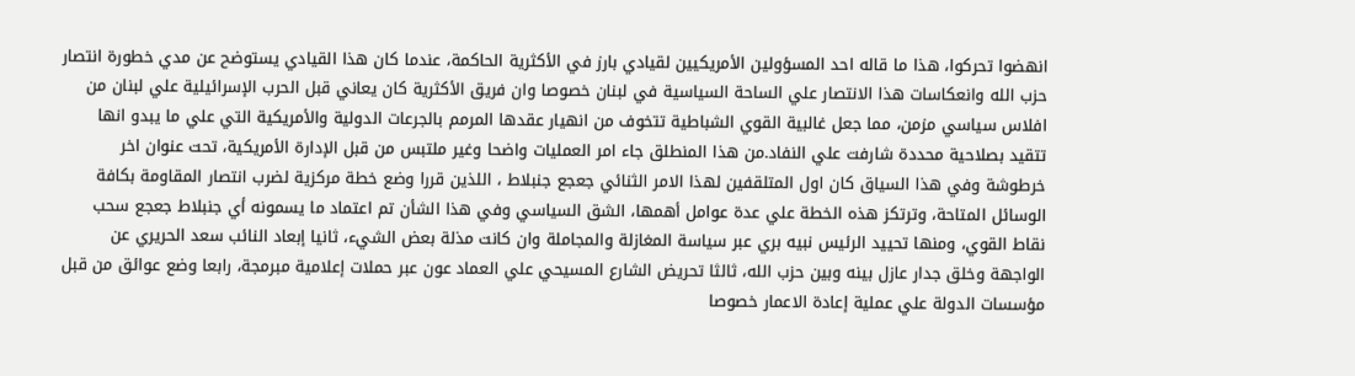انهضوا تحركوا، هذا ما قاله احد المسؤولين الأمريكيين لقيادي بارز في الأكثرية الحاكمة، عندما كان هذا القيادي يستوضح عن مدي خطورة انتصار حزب الله وانعكاسات هذا الانتصار علي الساحة السياسية في لبنان خصوصا وان فريق الأكثرية كان يعاني قبل الحرب الإسرائيلية علي لبنان من افلاس سياسي مزمن، مما جعل غالبية القوي الشباطية تتخوف من انهيار عقدها المرمم بالجرعات الدولية والأمريكية التي علي ما يبدو انها تتقيد بصلاحية محددة شارفت علي النفاد.من هذا المنطلق جاء امر العمليات واضحا وغير ملتبس من قبل الإدارة الأمريكية، تحت عنوان اخر خرطوشة وفي هذا السياق كان اول المتلقفين لهذا الامر الثنائي جعجع جنبلاط ، اللذين قررا وضع خطة مركزية لضرب انتصار المقاومة بكافة الوسائل المتاحة، وترتكز هذه الخطة علي عدة عوامل أهمها، الشق السياسي وفي هذا الشأن تم اعتماد ما يسمونه أي جنبلاط جعجع سحب نقاط القوي، ومنها تحييد الرئيس نبيه بري عبر سياسة المغازلة والمجاملة وان كانت مذلة بعض الشيء، ثانيا إبعاد النائب سعد الحريري عن الواجهة وخلق جدار عازل بينه وبين حزب الله، ثالثا تحريض الشارع المسيحي علي العماد عون عبر حملات إعلامية مبرمجة، رابعا وضع عوائق من قبل مؤسسات الدولة علي عملية إعادة الاعمار خصوصا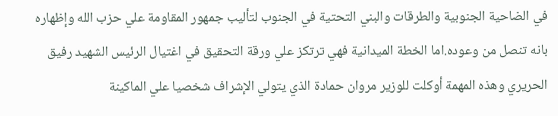في الضاحية الجنوبية والطرقات والبني التحتية في الجنوب لتأليب جمهور المقاومة علي حزب الله وإظهاره بانه تنصل من وعوده.اما الخطة الميدانية فهي ترتكز علي ورقة التحقيق في اغتيال الرئيس الشهيد رفيق الحريري وهذه المهمة أوكلت للوزير مروان حمادة الذي يتولي الإشراف شخصيا علي الماكينة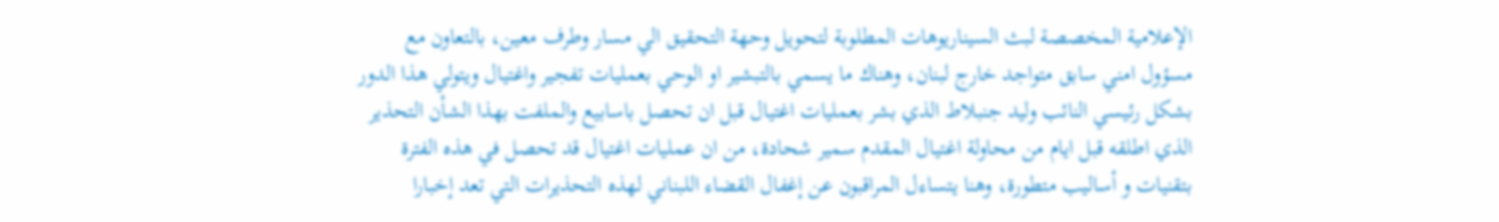الإعلامية المخصصة لبث السيناريوهات المطلوبة لتحويل وحهة التحقيق الي مسار وطرف معين، بالتعاون مع مسؤول امني سابق متواجد خارج لبنان، وهناك ما يسمي بالتبشير او الوحي بعمليات تفجير واغتيال ويتولي هذا الدور بشكل رئيسي النائب وليد جنبلاط الذي بشر بعمليات اغتيال قبل ان تحصل باسابيع والملفت بهذا الشأن التحذير الذي اطلقه قبل ايام من محاولة اغتيال المقدم سمير شحادة، من ان عمليات اغتيال قد تحصل في هذه الفترة بتقنيات و أساليب متطورة، وهنا يتساءل المراقبون عن إغفال القضاء اللبناني لهذه التحذيرات التي تعد إخبارا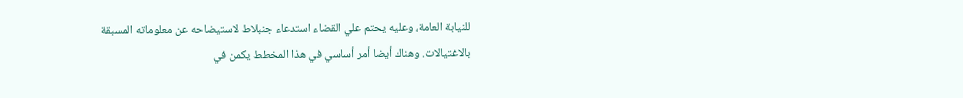للنيابة العامة، وعليه يحتم علي القضاء استدعاء جنبلاط لاستيضاحه عن معلوماته المسبقة بالاغتيالات. وهناك أيضا أمر أساسي في هذا المخطط يكمن في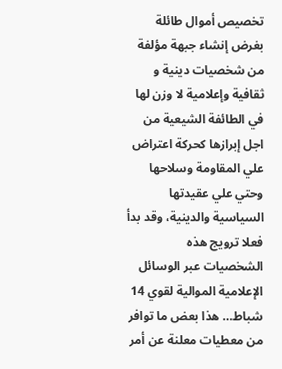تخصيص أموال طائلة بغرض إنشاء جبهة مؤلفة من شخصيات دينية و ثقافية وإعلامية لا وزن لها في الطائفة الشيعية من اجل إبرازها كحركة اعتراض علي المقاومة وسلاحها وحتي علي عقيدتها السياسية والدينية، وقد بدأ فعلا ترويج هذه الشخصيات عبر الوسائل الإعلامية الموالية لقوي 14 شباط… هذا بعض ما توافر من معطيات معلنة عن أمر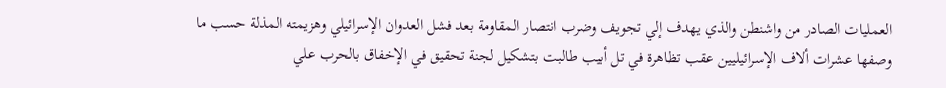العمليات الصادر من واشنطن والذي يهدف إلي تجويف وضرب انتصار المقاومة بعد فشل العدوان الإسرائيلي وهزيمته المذلة حسب ما وصفها عشرات ألاف الإسرائيليين عقب تظاهرة في تل أبيب طالبت بتشكيل لجنة تحقيق في الإخفاق بالحرب علي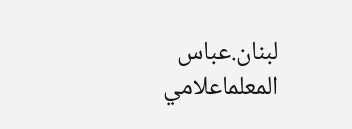لبنان.عباس المعلماعلامي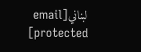لبناني[email protected]